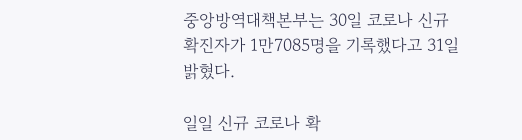중앙방역대책본부는 30일 코로나 신규 확진자가 1만7085명을 기록했다고 31일 밝혔다.

일일 신규 코로나 확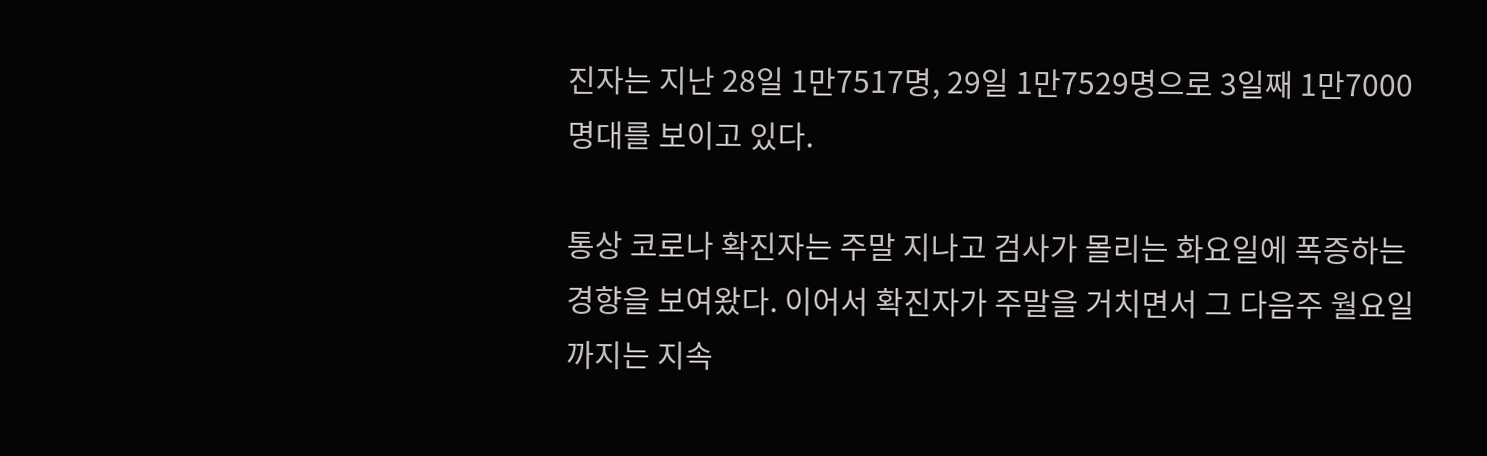진자는 지난 28일 1만7517명, 29일 1만7529명으로 3일째 1만7000명대를 보이고 있다.

통상 코로나 확진자는 주말 지나고 검사가 몰리는 화요일에 폭증하는 경향을 보여왔다. 이어서 확진자가 주말을 거치면서 그 다음주 월요일까지는 지속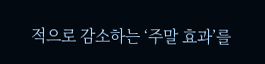적으로 감소하는 ‘주말 효과’를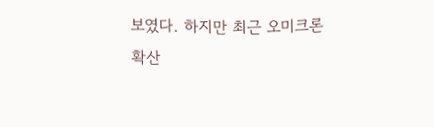보였다. 하지만 최근 오미크론 확산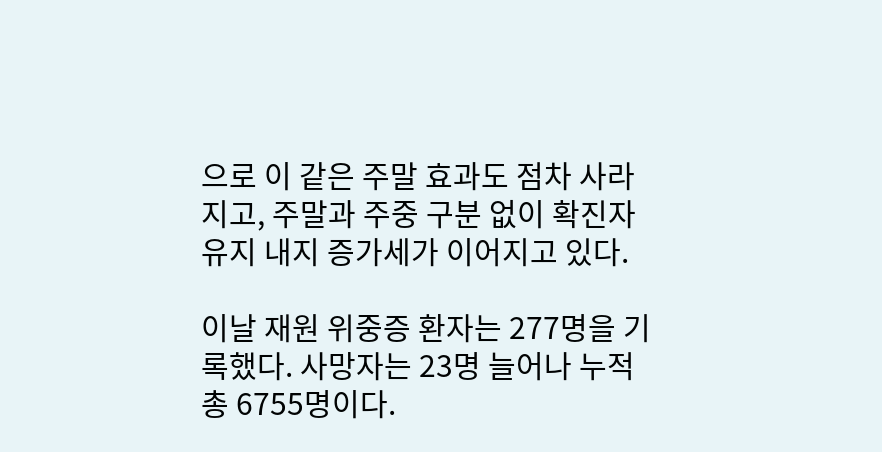으로 이 같은 주말 효과도 점차 사라지고, 주말과 주중 구분 없이 확진자 유지 내지 증가세가 이어지고 있다.

이날 재원 위중증 환자는 277명을 기록했다. 사망자는 23명 늘어나 누적 총 6755명이다.